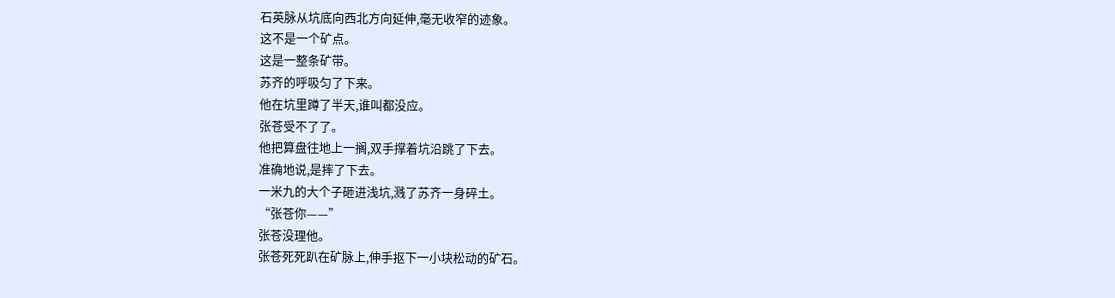石英脉从坑底向西北方向延伸,毫无收窄的迹象。
这不是一个矿点。
这是一整条矿带。
苏齐的呼吸匀了下来。
他在坑里蹲了半天,谁叫都没应。
张苍受不了了。
他把算盘往地上一搁,双手撑着坑沿跳了下去。
准确地说,是摔了下去。
一米九的大个子砸进浅坑,溅了苏齐一身碎土。
“张苍你——”
张苍没理他。
张苍死死趴在矿脉上,伸手抠下一小块松动的矿石。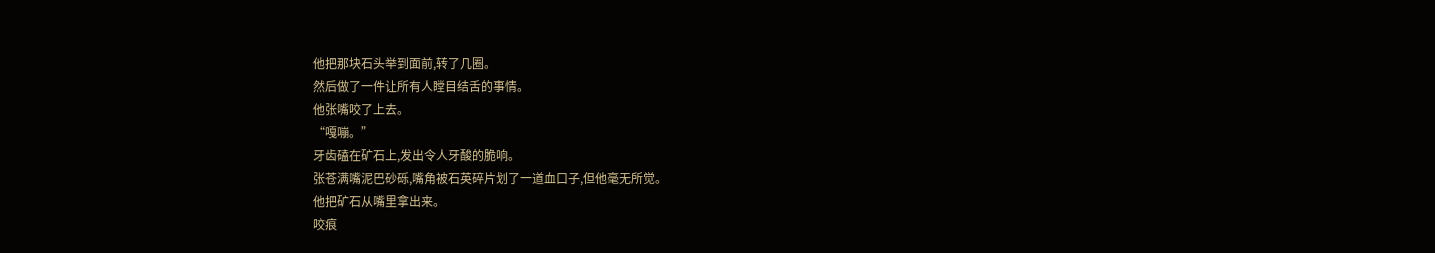他把那块石头举到面前,转了几圈。
然后做了一件让所有人瞠目结舌的事情。
他张嘴咬了上去。
“嘎嘣。”
牙齿磕在矿石上,发出令人牙酸的脆响。
张苍满嘴泥巴砂砾,嘴角被石英碎片划了一道血口子,但他毫无所觉。
他把矿石从嘴里拿出来。
咬痕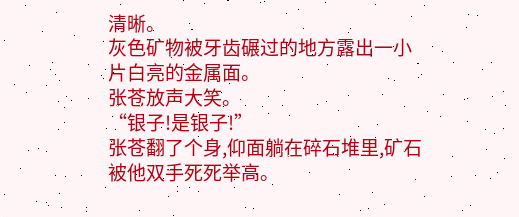清晰。
灰色矿物被牙齿碾过的地方露出一小片白亮的金属面。
张苍放声大笑。
“银子!是银子!”
张苍翻了个身,仰面躺在碎石堆里,矿石被他双手死死举高。